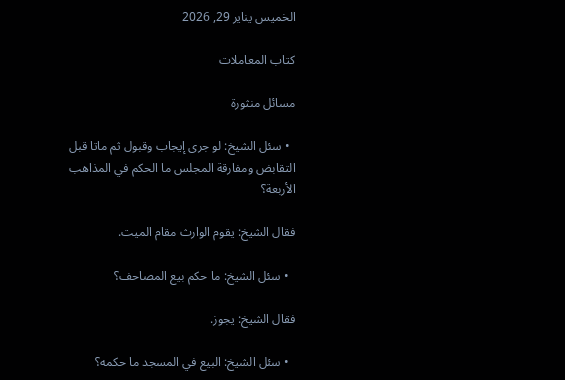الخميس يناير 29, 2026

كتاب المعاملات

مسائل منثورة

  • سئل الشيخ: لو جرى إيجاب وقبول ثم ماتا قبل التقابض ومفارقة المجلس ما الحكم في المذاهب الأربعة؟

فقال الشيخ: يقوم الوارث مقام الميت.

  • سئل الشيخ: ما حكم بيع المصاحف؟

فقال الشيخ: يجوز.

  • سئل الشيخ: البيع في المسجد ما حكمه؟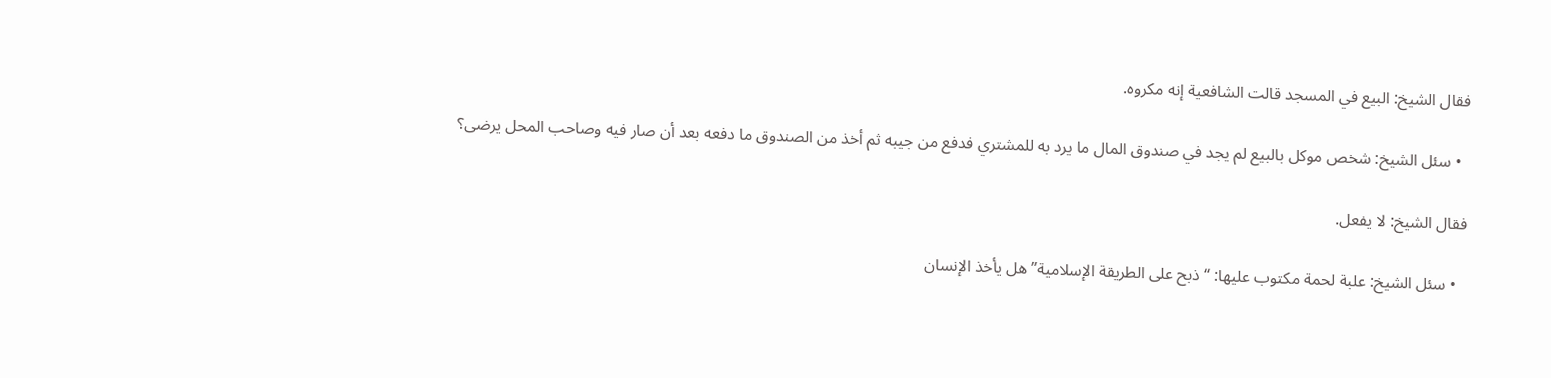فقال الشيخ: البيع في المسجد قالت الشافعية إنه مكروه.

  • سئل الشيخ: شخص موكل بالبيع لم يجد في صندوق المال ما يرد به للمشتري فدفع من جيبه ثم أخذ من الصندوق ما دفعه بعد أن صار فيه وصاحب المحل يرضى؟

فقال الشيخ: لا يفعل.

  • سئل الشيخ: علبة لحمة مكتوب عليها: “ذبح على الطريقة الإسلامية” هل يأخذ الإنسان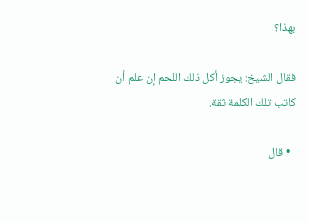بهذا؟

فقال الشيخ: يجوز أكل ذلك اللحم إن علم أن كاتب تلك الكلمة ثقة.

  • قال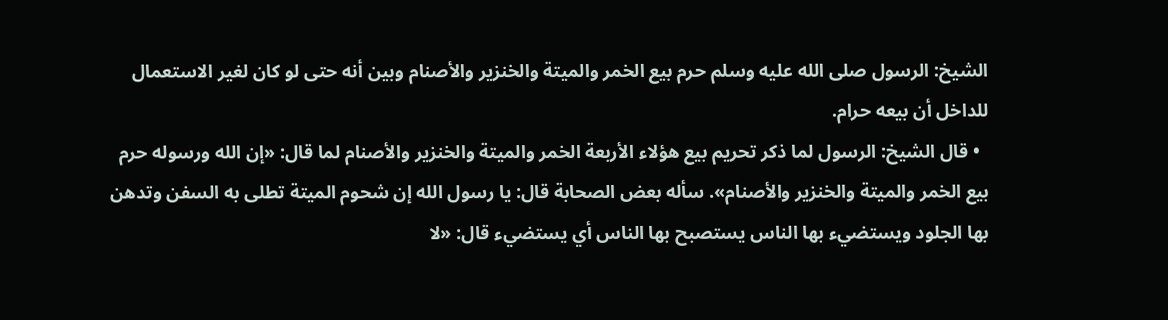الشيخ: الرسول صلى الله عليه وسلم حرم بيع الخمر والميتة والخنزير والأصنام وبين أنه حتى لو كان لغير الاستعمال للداخل أن بيعه حرام.
  • قال الشيخ: الرسول لما ذكر تحريم بيع هؤلاء الأربعة الخمر والميتة والخنزير والأصنام لما قال: «إن الله ورسوله حرم بيع الخمر والميتة والخنزير والأصنام». سأله بعض الصحابة قال: يا رسول الله إن شحوم الميتة تطلى به السفن وتدهن بها الجلود ويستضيء بها الناس يستصبح بها الناس أي يستضيء قال: «لا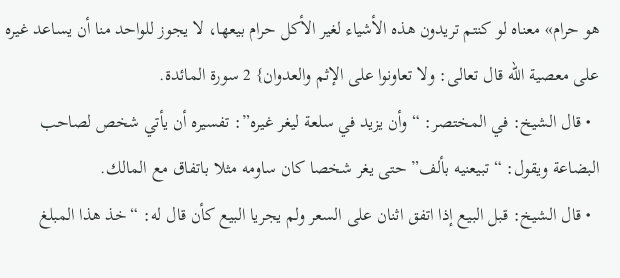هو حرام» معناه لو كنتم تريدون هذه الأشياء لغير الأكل حرام بيعها، لا يجوز للواحد منا أن يساعد غيره على معصية الله قال تعالى: ولا تعاونوا على الإثم والعدوان} 2 سورة المائدة.
  • قال الشيخ: في المختصر: “وأن يزيد في سلعة ليغر غيره”: تفسيره أن يأتي شخص لصاحب البضاعة ويقول: “تبيعنيه بألف” حتى يغر شخصا كان ساومه مثلا باتفاق مع المالك.
  • قال الشيخ: قبل البيع إذا اتفق اثنان على السعر ولم يجريا البيع كأن قال له: “خذ هذا المبلغ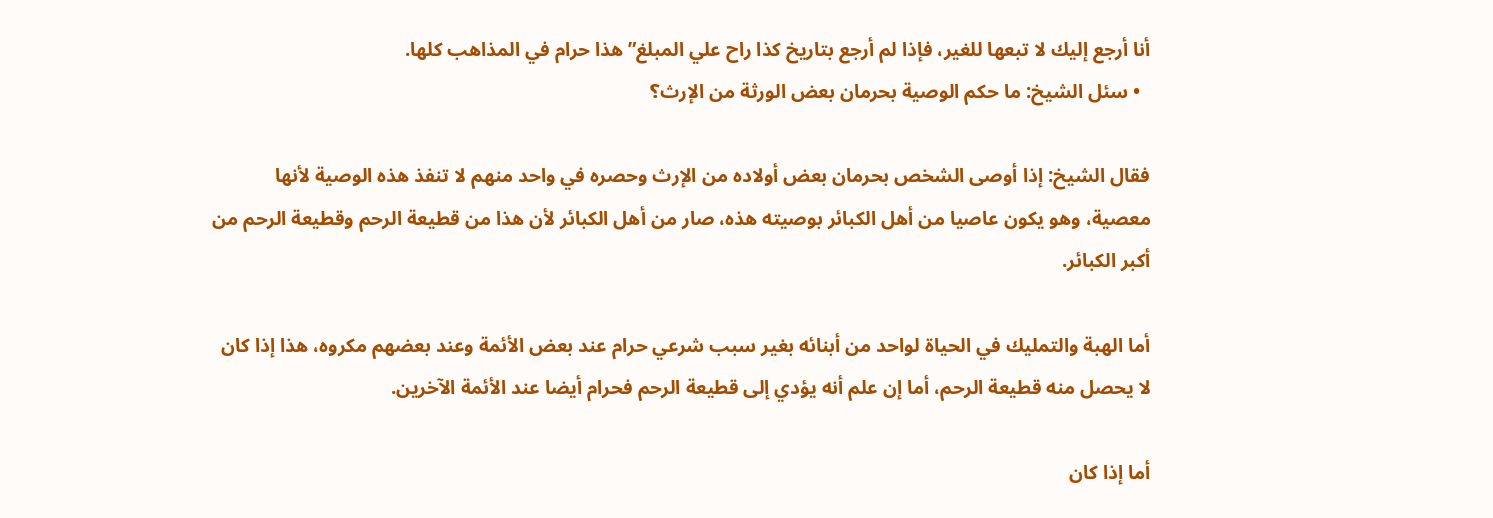أنا أرجع إليك لا تبعها للغير، فإذا لم أرجع بتاريخ كذا راح علي المبلغ” هذا حرام في المذاهب كلها.
  • سئل الشيخ: ما حكم الوصية بحرمان بعض الورثة من الإرث؟

فقال الشيخ: إذا أوصى الشخص بحرمان بعض أولاده من الإرث وحصره في واحد منهم لا تنفذ هذه الوصية لأنها معصية، وهو يكون عاصيا من أهل الكبائر بوصيته هذه، صار من أهل الكبائر لأن هذا من قطيعة الرحم وقطيعة الرحم من أكبر الكبائر.

أما الهبة والتمليك في الحياة لواحد من أبنائه بغير سبب شرعي حرام عند بعض الأئمة وعند بعضهم مكروه، هذا إذا كان لا يحصل منه قطيعة الرحم، أما إن علم أنه يؤدي إلى قطيعة الرحم فحرام أيضا عند الأئمة الآخرين.

أما إذا كان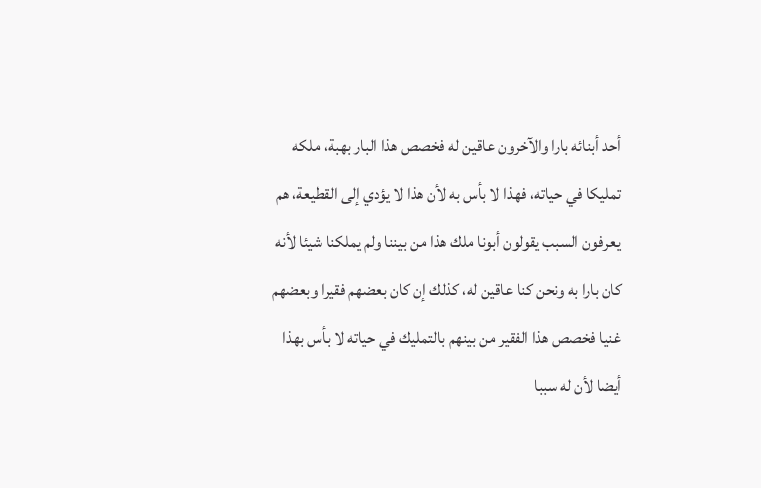أحد أبنائه بارا والآخرون عاقين له فخصص هذا البار بهبة، ملكه تمليكا في حياته، فهذا لا بأس به لأن هذا لا يؤدي إلى القطيعة، هم يعرفون السبب يقولون أبونا ملك هذا من بيننا ولم يملكنا شيئا لأنه كان بارا به ونحن كنا عاقين له، كذلك إن كان بعضهم فقيرا وبعضهم غنيا فخصص هذا الفقير من بينهم بالتمليك في حياته لا بأس بهذا أيضا لأن له سببا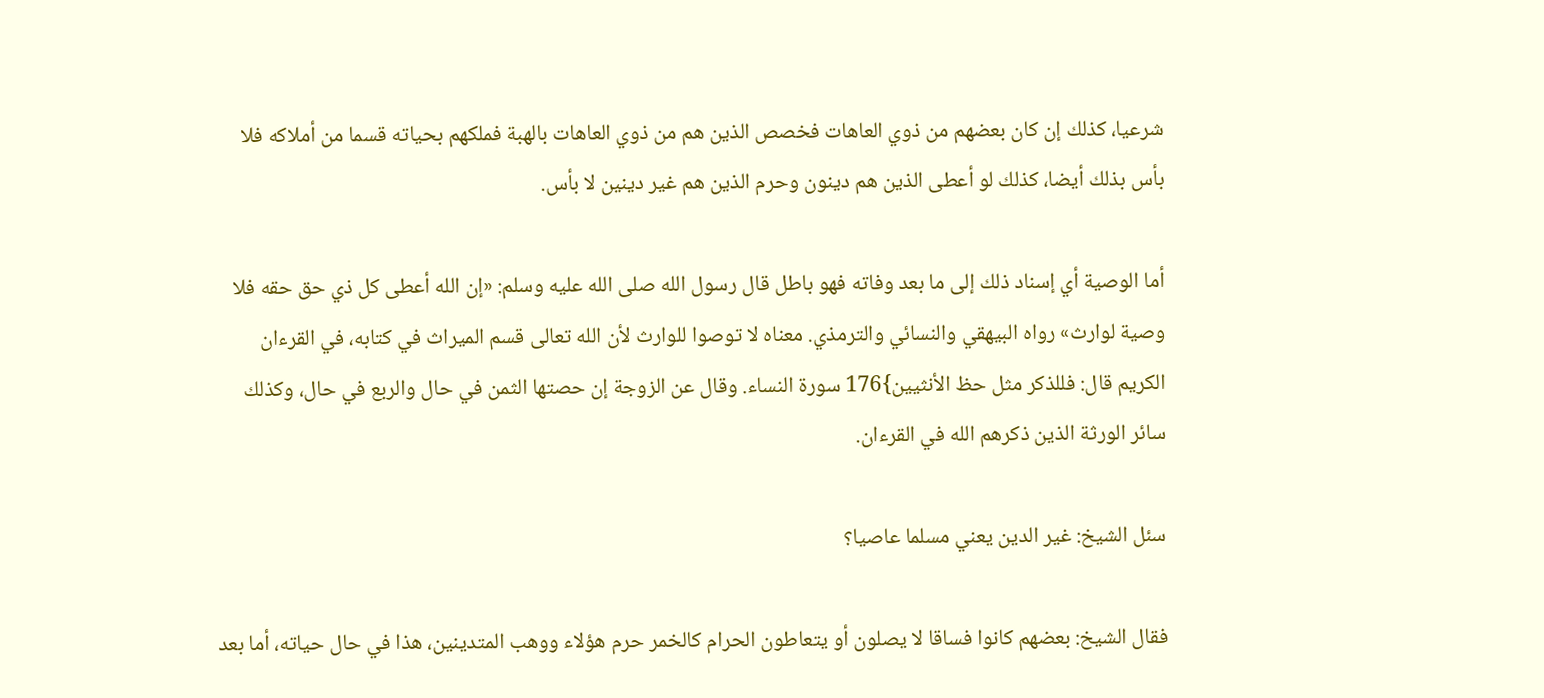شرعيا، كذلك إن كان بعضهم من ذوي العاهات فخصص الذين هم من ذوي العاهات بالهبة فملكهم بحياته قسما من أملاكه فلا بأس بذلك أيضا، كذلك لو أعطى الذين هم دينون وحرم الذين هم غير دينين لا بأس.

أما الوصية أي إسناد ذلك إلى ما بعد وفاته فهو باطل قال رسول الله صلى الله عليه وسلم: «إن الله أعطى كل ذي حق حقه فلا وصية لوارث» رواه البيهقي والنسائي والترمذي. معناه لا توصوا للوارث لأن الله تعالى قسم الميراث في كتابه، في القرءان الكريم قال: فللذكر مثل حظ الأنثيين}176 سورة النساء. وقال عن الزوجة إن حصتها الثمن في حال والربع في حال، وكذلك سائر الورثة الذين ذكرهم الله في القرءان.

سئل الشيخ: غير الدين يعني مسلما عاصيا؟

فقال الشيخ: بعضهم كانوا فساقا لا يصلون أو يتعاطون الحرام كالخمر حرم هؤلاء ووهب المتدينين، هذا في حال حياته، أما بعد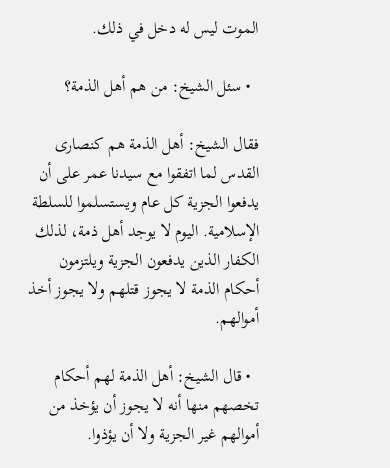الموت ليس له دخل في ذلك.

  • سئل الشيخ: من هم أهل الذمة؟

فقال الشيخ: أهل الذمة هم كنصارى القدس لما اتفقوا مع سيدنا عمر على أن يدفعوا الجزية كل عام ويستسلموا للسلطة الإسلامية. اليوم لا يوجد أهل ذمة، لذلك الكفار الذين يدفعون الجزية ويلتزمون أحكام الذمة لا يجوز قتلهم ولا يجوز أخذ أموالهم.

  • قال الشيخ: أهل الذمة لهم أحكام تخصهم منها أنه لا يجوز أن يؤخذ من أموالهم غير الجزية ولا أن يؤذوا.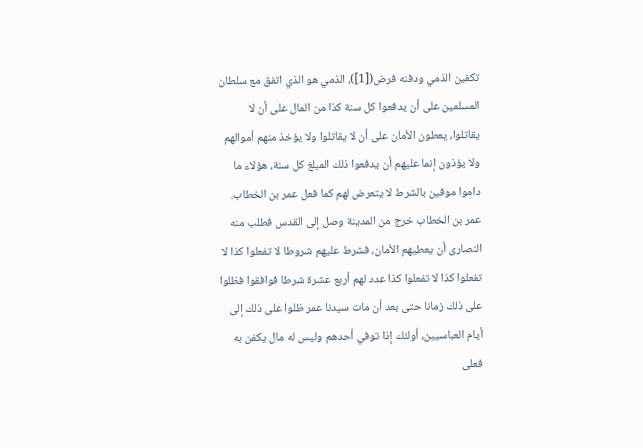تكفين الذمي ودفنه فرض([1])، الذمي هو الذي اتفق مع سلطان المسلمين على أن يدفعوا كل سنة كذا من المال على أن لا يقاتلوا، يعطون الأمان على أن لا يقاتلوا ولا يؤخذ منهم أموالهم ولا يؤذون إنما عليهم أن يدفعوا ذلك المبلغ كل سنة، هؤلاء ما داموا موفين بالشرط لا يتعرض لهم كما فعل عمر بن الخطاب. عمر بن الخطاب خرج من المدينة وصل إلى القدس فطلب منه النصارى أن يعطيهم الأمان، فشرط عليهم شروطا لا تفعلوا كذا لا تفعلوا كذا لا تفعلوا كذا عدد لهم أربع عشرة شرطا فوافقوا فظلوا على ذلك زمانا حتى بعد أن مات سيدنا عمر ظلوا على ذلك إلى أيام العباسيين، أولئك إذا توفي أحدهم وليس له مال يكفن به فعلى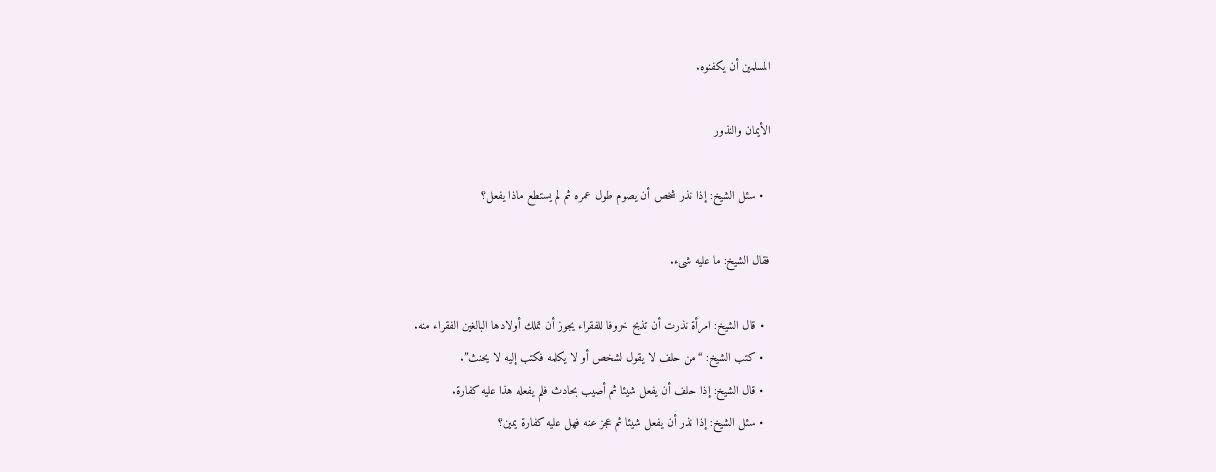المسلمين أن يكفنوه.

الأيمان والنذور

  • سئل الشيخ: إذا نذر شخص أن يصوم طول عمره ثم لم يستطع ماذا يفعل؟

فقال الشيخ: ما عليه شىء.

  • قال الشيخ: امرأة نذرت أن تذبح خروفا للفقراء يجوز أن تملك أولادها البالغين الفقراء منه.
  • كتب الشيخ: “من حلف لا يقول لشخص أو لا يكلمه فكتب إليه لا يحنث”.
  • قال الشيخ: إذا حلف أن يفعل شيئا ثم أصيب بحادث فلم يفعله هذا عليه كفارة.
  • سئل الشيخ: إذا نذر أن يفعل شيئا ثم عجز عنه فهل عليه كفارة يمين؟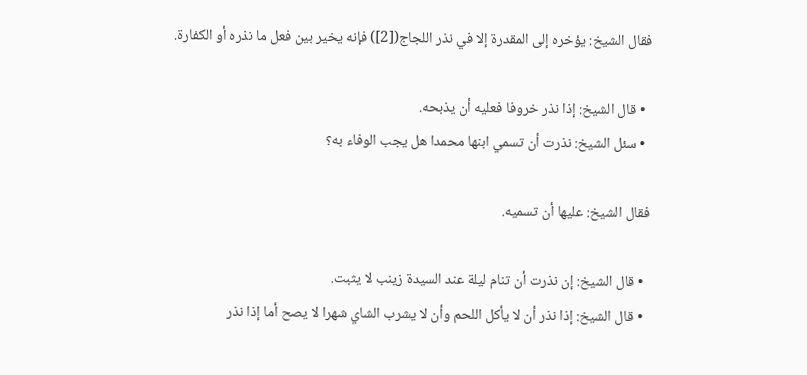فقال الشيخ: يؤخره إلى المقدرة إلا في نذر اللجاج([2]) فإنه يخير بين فعل ما نذره أو الكفارة.

  • قال الشيخ: إذا نذر خروفا فعليه أن يذبحه.
  • سئل الشيخ: نذرت أن تسمي ابنها محمدا هل يجب الوفاء به؟

فقال الشيخ: عليها أن تسميه.

  • قال الشيخ: إن نذرت أن تنام ليلة عند السيدة زينب لا يثبت.
  • قال الشيخ: إذا نذر أن لا يأكل اللحم وأن لا يشرب الشاي شهرا لا يصح أما إذا نذر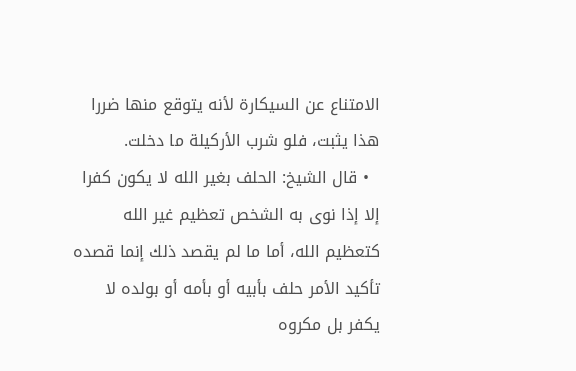الامتناع عن السيكارة لأنه يتوقع منها ضررا هذا يثبت، فلو شرب الأركيلة ما دخلت.
  • قال الشيخ: الحلف بغير الله لا يكون كفرا إلا إذا نوى به الشخص تعظيم غير الله كتعظيم الله، أما ما لم يقصد ذلك إنما قصده تأكيد الأمر حلف بأبيه أو بأمه أو بولده لا يكفر بل مكروه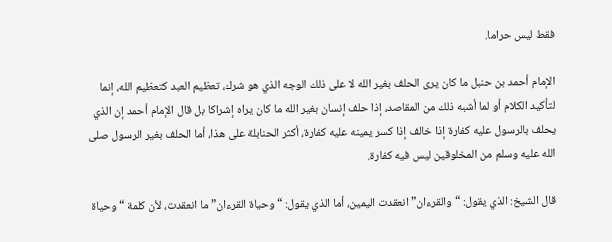فقط ليس حراما.

الإمام أحمد بن حنبل ما كان يرى الحلف بغير الله لا على ذلك الوجه الذي هو شرك، تعظيم العبد كتعظيم الله، إنما لتأكيد الكلام أو لما أشبه ذلك من المقاصد، إذا حلف إنسان بغير الله ما كان يراه إشراكا بل قال الإمام أحمد إن الذي يحلف بالرسول عليه كفارة إذا خالف إذا كسر يمينه عليه كفارة، أكثر الحنابلة على هذا، أما الحلف بغير الرسول صلى الله عليه وسلم من المخلوقين ليس فيه كفارة.

قال الشيخ: الذي يقول: “والقرءان” انعقدت اليمين، أما الذي يقول: “وحياة القرءان” ما انعقدت، لأن كلمة “وحياة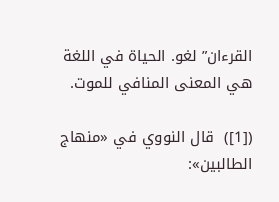القرءان” لغو. الحياة في اللغة هي المعنى المنافي للموت.

([1])  قال النووي في «منهاج الطالبين»: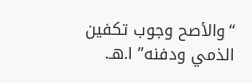“والأصح وجوب تكفين الذمي ودفنه” ا.هـ.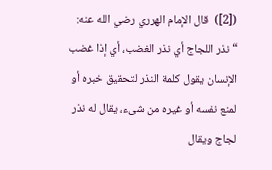([2])  قال الإمام الهرري رضي الله عنه: “نذر اللجاج أي نذر الغضب، أي إذا غضب الإنسان يقول كلمة النذر لتحقيق خبره أو لمنع نفسه أو غيره من شىء، يقال له نذر لجاج ويقال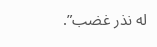له نذر غضب”.